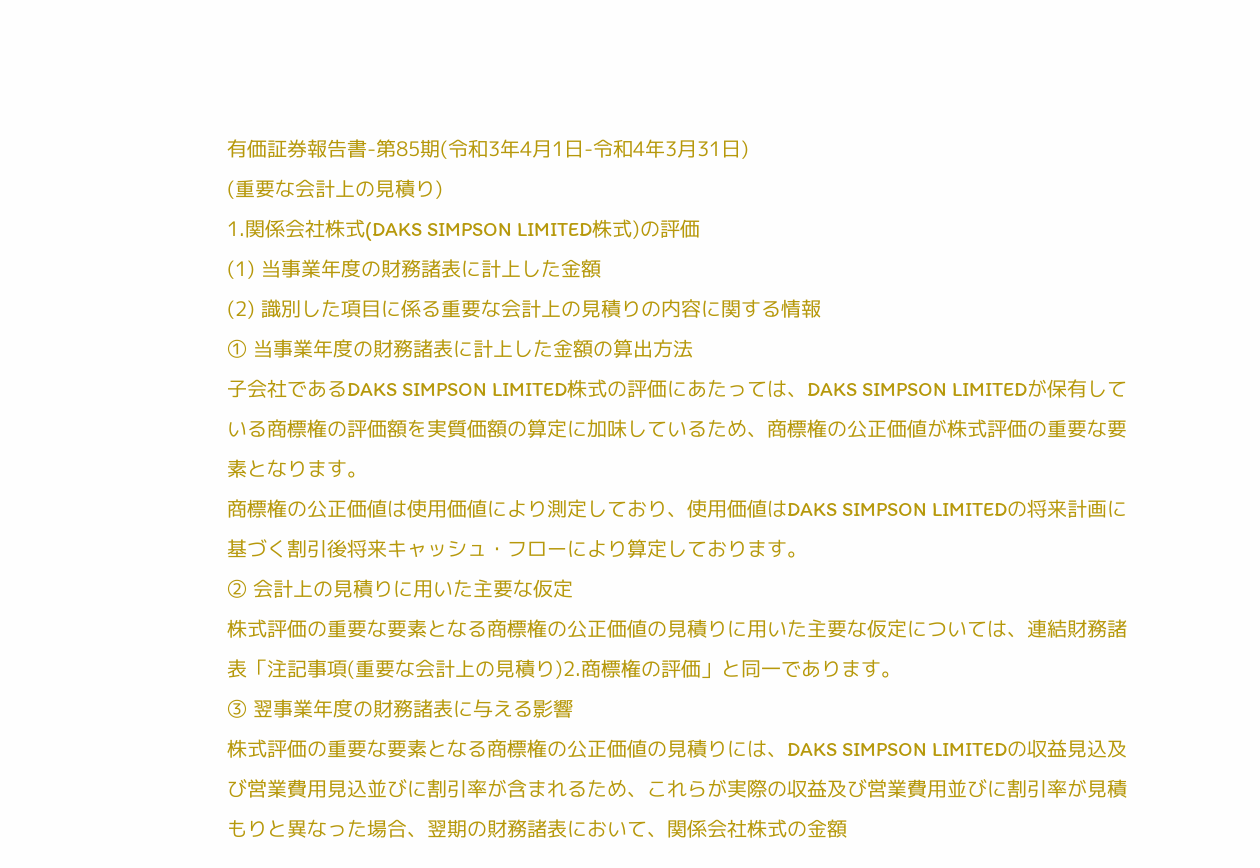有価証券報告書-第85期(令和3年4月1日-令和4年3月31日)
(重要な会計上の見積り)
1.関係会社株式(DAKS SIMPSON LIMITED株式)の評価
(1) 当事業年度の財務諸表に計上した金額
(2) 識別した項目に係る重要な会計上の見積りの内容に関する情報
① 当事業年度の財務諸表に計上した金額の算出方法
子会社であるDAKS SIMPSON LIMITED株式の評価にあたっては、DAKS SIMPSON LIMITEDが保有している商標権の評価額を実質価額の算定に加味しているため、商標権の公正価値が株式評価の重要な要素となります。
商標権の公正価値は使用価値により測定しており、使用価値はDAKS SIMPSON LIMITEDの将来計画に基づく割引後将来キャッシュ・フローにより算定しております。
② 会計上の見積りに用いた主要な仮定
株式評価の重要な要素となる商標権の公正価値の見積りに用いた主要な仮定については、連結財務諸表「注記事項(重要な会計上の見積り)2.商標権の評価」と同一であります。
③ 翌事業年度の財務諸表に与える影響
株式評価の重要な要素となる商標権の公正価値の見積りには、DAKS SIMPSON LIMITEDの収益見込及び営業費用見込並びに割引率が含まれるため、これらが実際の収益及び営業費用並びに割引率が見積もりと異なった場合、翌期の財務諸表において、関係会社株式の金額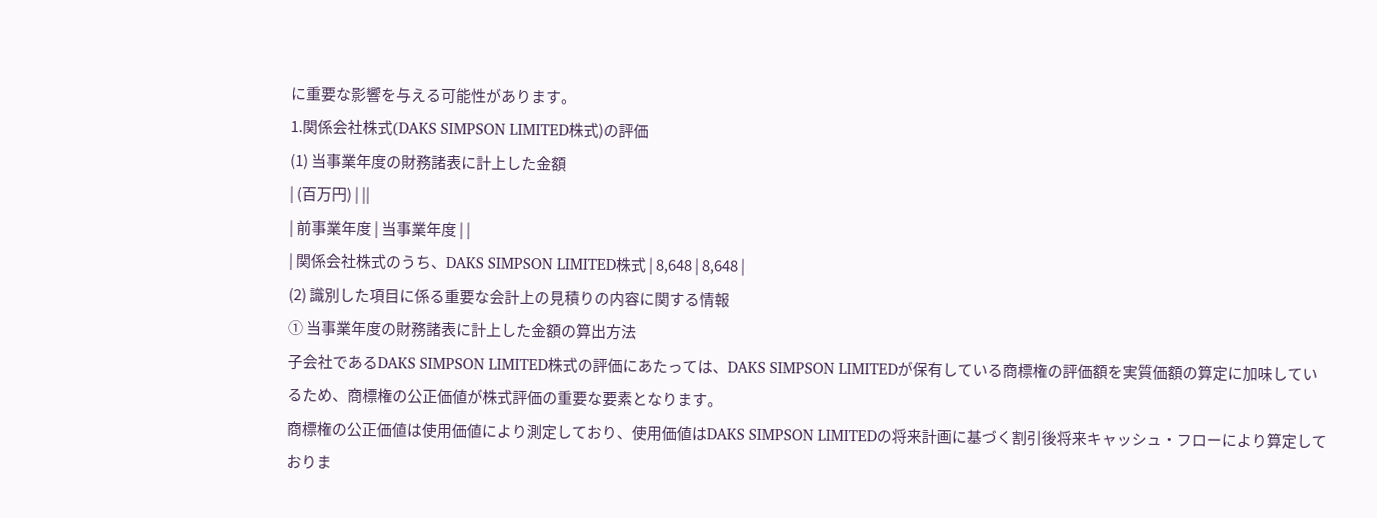に重要な影響を与える可能性があります。
1.関係会社株式(DAKS SIMPSON LIMITED株式)の評価
(1) 当事業年度の財務諸表に計上した金額
| (百万円) | ||
| 前事業年度 | 当事業年度 | |
| 関係会社株式のうち、DAKS SIMPSON LIMITED株式 | 8,648 | 8,648 |
(2) 識別した項目に係る重要な会計上の見積りの内容に関する情報
① 当事業年度の財務諸表に計上した金額の算出方法
子会社であるDAKS SIMPSON LIMITED株式の評価にあたっては、DAKS SIMPSON LIMITEDが保有している商標権の評価額を実質価額の算定に加味しているため、商標権の公正価値が株式評価の重要な要素となります。
商標権の公正価値は使用価値により測定しており、使用価値はDAKS SIMPSON LIMITEDの将来計画に基づく割引後将来キャッシュ・フローにより算定しておりま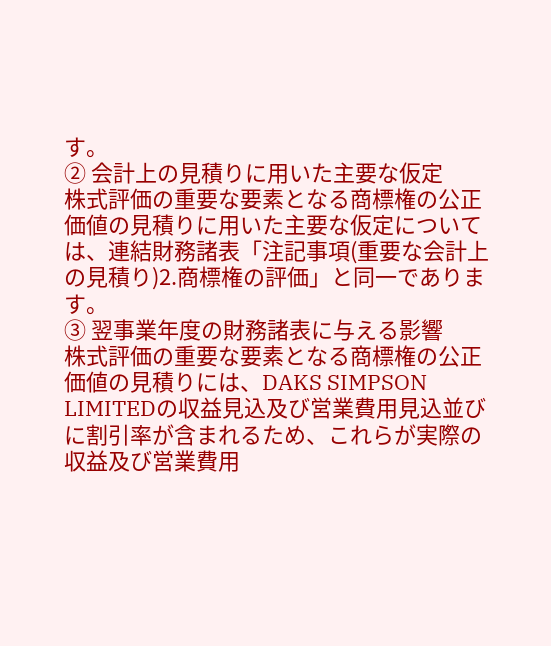す。
② 会計上の見積りに用いた主要な仮定
株式評価の重要な要素となる商標権の公正価値の見積りに用いた主要な仮定については、連結財務諸表「注記事項(重要な会計上の見積り)2.商標権の評価」と同一であります。
③ 翌事業年度の財務諸表に与える影響
株式評価の重要な要素となる商標権の公正価値の見積りには、DAKS SIMPSON LIMITEDの収益見込及び営業費用見込並びに割引率が含まれるため、これらが実際の収益及び営業費用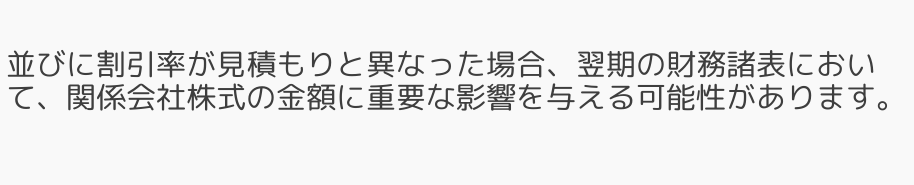並びに割引率が見積もりと異なった場合、翌期の財務諸表において、関係会社株式の金額に重要な影響を与える可能性があります。